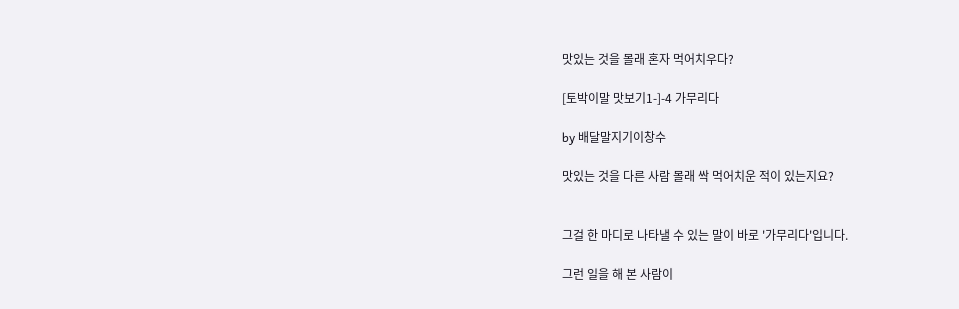맛있는 것을 몰래 혼자 먹어치우다?

[토박이말 맛보기1-]-4 가무리다

by 배달말지기이창수

맛있는 것을 다른 사람 몰래 싹 먹어치운 적이 있는지요?


그걸 한 마디로 나타낼 수 있는 말이 바로 '가무리다'입니다.

그런 일을 해 본 사람이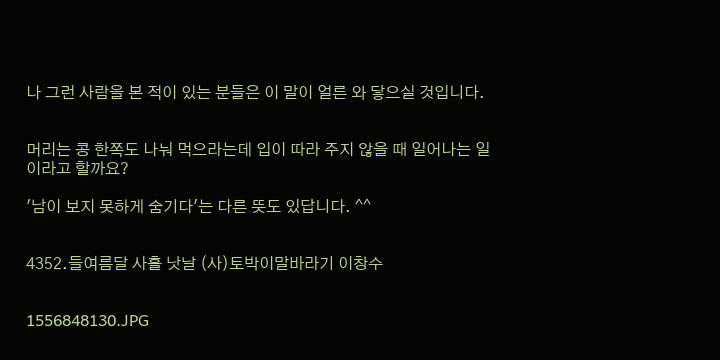나 그런 사람을 본 적이 있는 분들은 이 말이 얼른 와 닿으실 것입니다.


머리는 콩 한쪽도 나눠 먹으라는데 입이 따라 주지 않을 때 일어나는 일이라고 할까요?

'남이 보지 못하게 숨기다'는 다른 뜻도 있답니다. ^^


4352.들여름달 사흘 낫날 (사)토박이말바라기 이창수


1556848130.JPG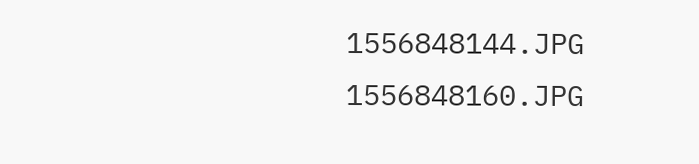1556848144.JPG
1556848160.JPG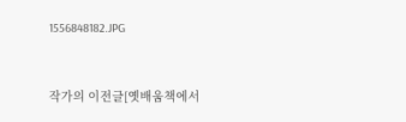1556848182.JPG


작가의 이전글[옛배움책에서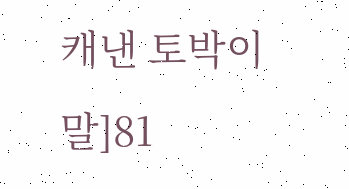캐낸 토박이말]81